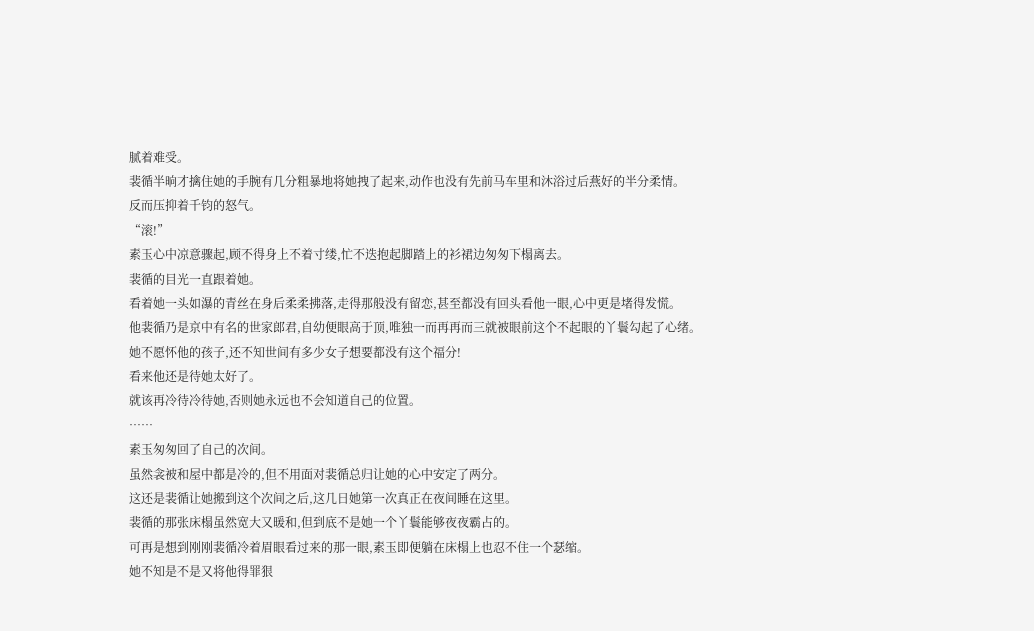腻着难受。
裴循半晌才擒住她的手腕有几分粗暴地将她拽了起来,动作也没有先前马车里和沐浴过后燕好的半分柔情。
反而压抑着千钧的怒气。
“滚!”
素玉心中凉意骤起,顾不得身上不着寸缕,忙不迭抱起脚踏上的衫裙边匆匆下榻离去。
裴循的目光一直跟着她。
看着她一头如瀑的青丝在身后柔柔拂落,走得那般没有留恋,甚至都没有回头看他一眼,心中更是堵得发慌。
他裴循乃是京中有名的世家郎君,自幼便眼高于顶,唯独一而再再而三就被眼前这个不起眼的丫鬟勾起了心绪。
她不愿怀他的孩子,还不知世间有多少女子想要都没有这个福分!
看来他还是待她太好了。
就该再冷待冷待她,否则她永远也不会知道自己的位置。
……
素玉匆匆回了自己的次间。
虽然衾被和屋中都是冷的,但不用面对裴循总归让她的心中安定了两分。
这还是裴循让她搬到这个次间之后,这几日她第一次真正在夜间睡在这里。
裴循的那张床榻虽然宽大又暖和,但到底不是她一个丫鬟能够夜夜霸占的。
可再是想到刚刚裴循冷着眉眼看过来的那一眼,素玉即便躺在床榻上也忍不住一个瑟缩。
她不知是不是又将他得罪狠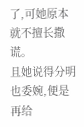了,可她原本就不擅长撒谎。
且她说得分明也委婉,便是再给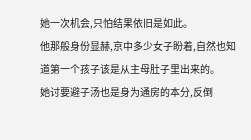她一次机会,只怕结果依旧是如此。
他那般身份显赫,京中多少女子盼着,自然也知道第一个孩子该是从主母肚子里出来的。
她讨要避子汤也是身为通房的本分,反倒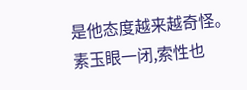是他态度越来越奇怪。
素玉眼一闭,索性也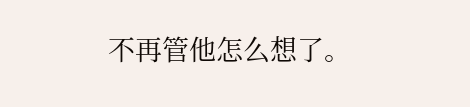不再管他怎么想了。